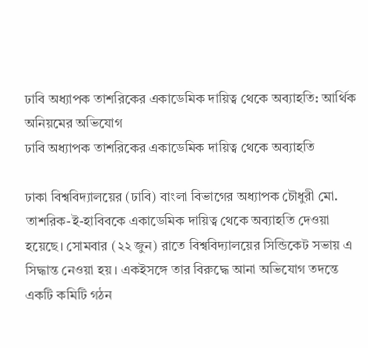ঢাবি অধ্যাপক তাশরিকের একাডেমিক দায়িত্ব থেকে অব্যাহতি: আর্থিক অনিয়মের অভিযোগ
ঢাবি অধ্যাপক তাশরিকের একাডেমিক দায়িত্ব থেকে অব্যাহতি

ঢাকা বিশ্ববিদ্যালয়ের (ঢাবি) বাংলা বিভাগের অধ্যাপক চৌধুরী মো. তাশরিক-ই-হাবিবকে একাডেমিক দায়িত্ব থেকে অব্যাহতি দেওয়া হয়েছে। সোমবার (২২ জুন) রাতে বিশ্ববিদ্যালয়ের সিন্ডিকেট সভায় এ সিদ্ধান্ত নেওয়া হয়। একইসঙ্গে তার বিরুদ্ধে আনা অভিযোগ তদন্তে একটি কমিটি গঠন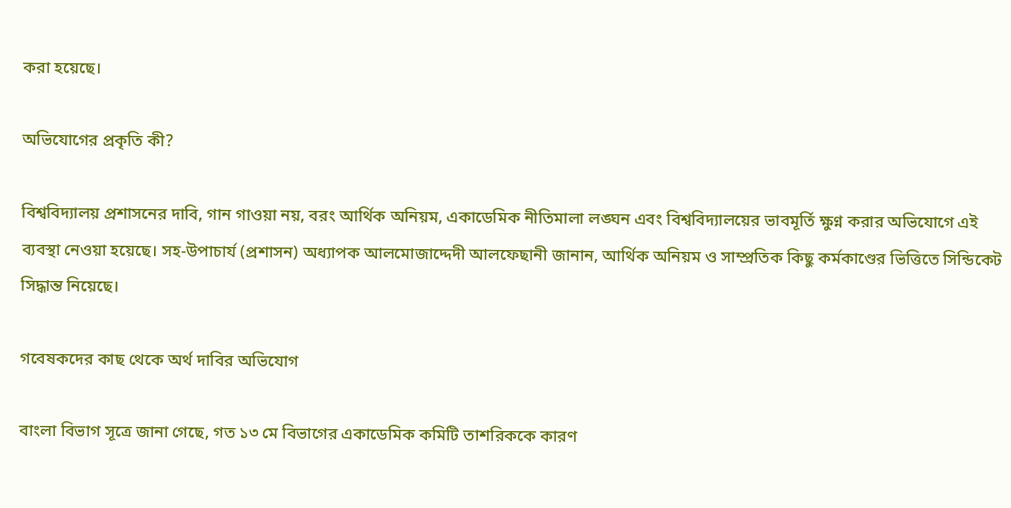করা হয়েছে।

অভিযোগের প্রকৃতি কী?

বিশ্ববিদ্যালয় প্রশাসনের দাবি, গান গাওয়া নয়, বরং আর্থিক অনিয়ম, একাডেমিক নীতিমালা লঙ্ঘন এবং বিশ্ববিদ্যালয়ের ভাবমূর্তি ক্ষুণ্ন করার অভিযোগে এই ব্যবস্থা নেওয়া হয়েছে। সহ-উপাচার্য (প্রশাসন) অধ্যাপক আলমোজাদ্দেদী আলফেছানী জানান, আর্থিক অনিয়ম ও সাম্প্রতিক কিছু কর্মকাণ্ডের ভিত্তিতে সিন্ডিকেট সিদ্ধান্ত নিয়েছে।

গবেষকদের কাছ থেকে অর্থ দাবির অভিযোগ

বাংলা বিভাগ সূত্রে জানা গেছে, গত ১৩ মে বিভাগের একাডেমিক কমিটি তাশরিককে কারণ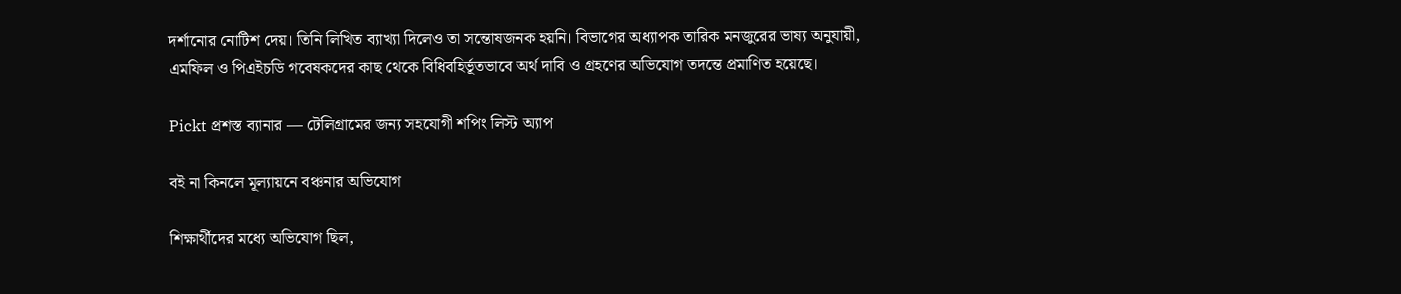দর্শানোর নোটিশ দেয়। তিনি লিখিত ব্যাখ্যা দিলেও তা সন্তোষজনক হয়নি। বিভাগের অধ্যাপক তারিক মনজুরের ভাষ্য অনুযায়ী, এমফিল ও পিএইচডি গবেষকদের কাছ থেকে বিধিবহির্ভূতভাবে অর্থ দাবি ও গ্রহণের অভিযোগ তদন্তে প্রমাণিত হয়েছে।

Pickt প্রশস্ত ব্যানার — টেলিগ্রামের জন্য সহযোগী শপিং লিস্ট অ্যাপ

বই না কিনলে মূল্যায়নে বঞ্চনার অভিযোগ

শিক্ষার্থীদের মধ্যে অভিযোগ ছিল,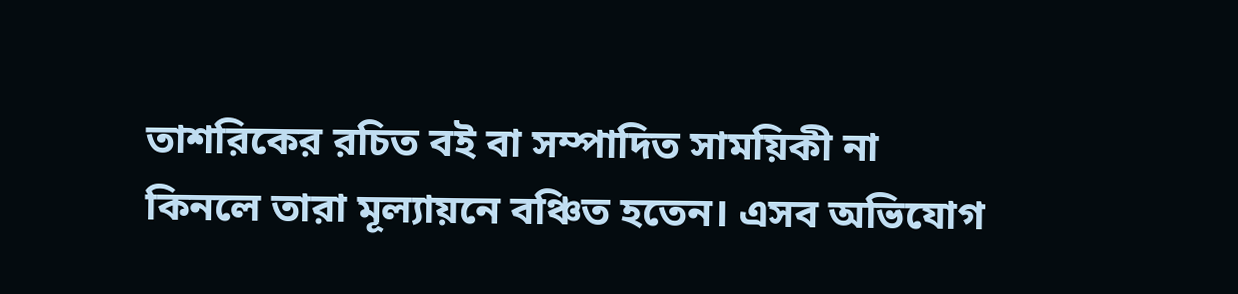তাশরিকের রচিত বই বা সম্পাদিত সাময়িকী না কিনলে তারা মূল্যায়নে বঞ্চিত হতেন। এসব অভিযোগ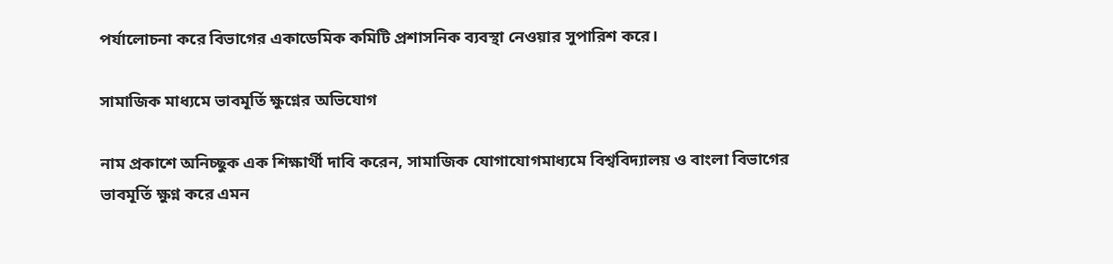পর্যালোচনা করে বিভাগের একাডেমিক কমিটি প্রশাসনিক ব্যবস্থা নেওয়ার সুপারিশ করে।

সামাজিক মাধ্যমে ভাবমূর্তি ক্ষুণ্নের অভিযোগ

নাম প্রকাশে অনিচ্ছুক এক শিক্ষার্থী দাবি করেন, সামাজিক যোগাযোগমাধ্যমে বিশ্ববিদ্যালয় ও বাংলা বিভাগের ভাবমূর্তি ক্ষুণ্ন করে এমন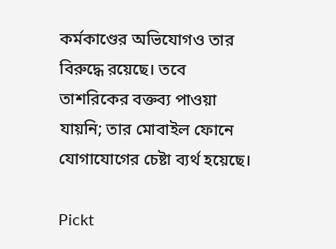কর্মকাণ্ডের অভিযোগও তার বিরুদ্ধে রয়েছে। তবে তাশরিকের বক্তব্য পাওয়া যায়নি; তার মোবাইল ফোনে যোগাযোগের চেষ্টা ব্যর্থ হয়েছে।

Pickt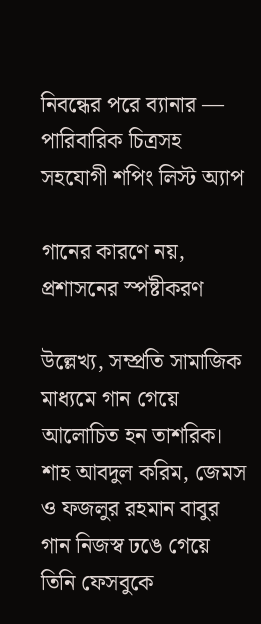নিবন্ধের পরে ব্যানার — পারিবারিক চিত্রসহ সহযোগী শপিং লিস্ট অ্যাপ

গানের কারণে নয়, প্রশাসনের স্পষ্টীকরণ

উল্লেখ্য, সম্প্রতি সামাজিক মাধ্যমে গান গেয়ে আলোচিত হন তাশরিক। শাহ আবদুল করিম, জেমস ও ফজলুর রহমান বাবুর গান নিজস্ব ঢঙে গেয়ে তিনি ফেসবুকে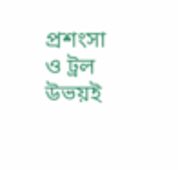প্রশংসা ও ট্রল উভয়ই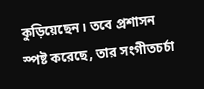কুড়িয়েছেন। তবে প্রশাসন স্পষ্ট করেছে, তার সংগীতচর্চা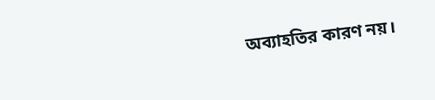অব্যাহতির কারণ নয়।